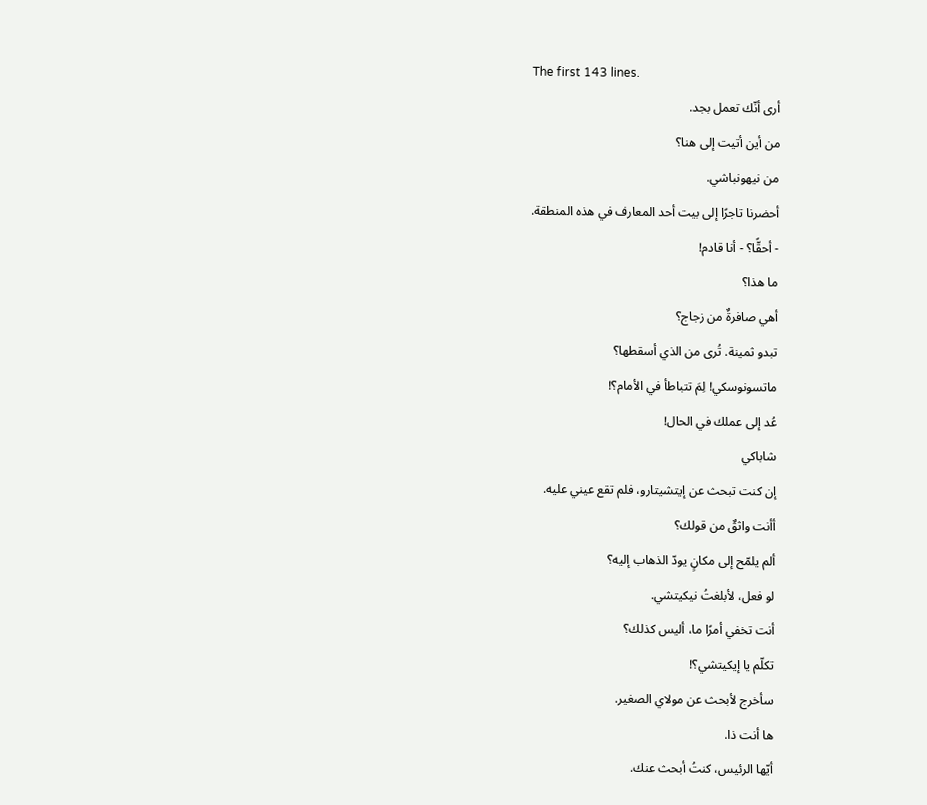The first 143 lines.
أرى أنّك تعمل بجد.
من أين أتيت إلى هنا؟
من نيهونباشي.
أحضرنا تاجرًا إلى بيت أحد المعارف في هذه المنطقة.
- أحقًّا؟ - أنا قادم!
ما هذا؟
أهي صافرةٌ من زجاج؟
تبدو ثمينة. تُرى من الذي أسقطها؟
ماتسونوسكي! لِمَ تتباطأ في الأمام؟!
عُد إلى عملك في الحال!
شاباكي
إن كنت تبحث عن إيتشيتارو، فلم تقع عيني عليه.
أأنت واثقٌ من قولك؟
ألم يلمّح إلى مكانٍ يودّ الذهاب إليه؟
لو فعل، لأبلغتُ نيكيتشي.
أنت تخفي أمرًا ما، أليس كذلك؟
تكلّم يا إيكيتشي؟!
سأخرج لأبحث عن مولاي الصغير.
ها أنت ذا.
أيّها الرئيس، كنتُ أبحث عنك.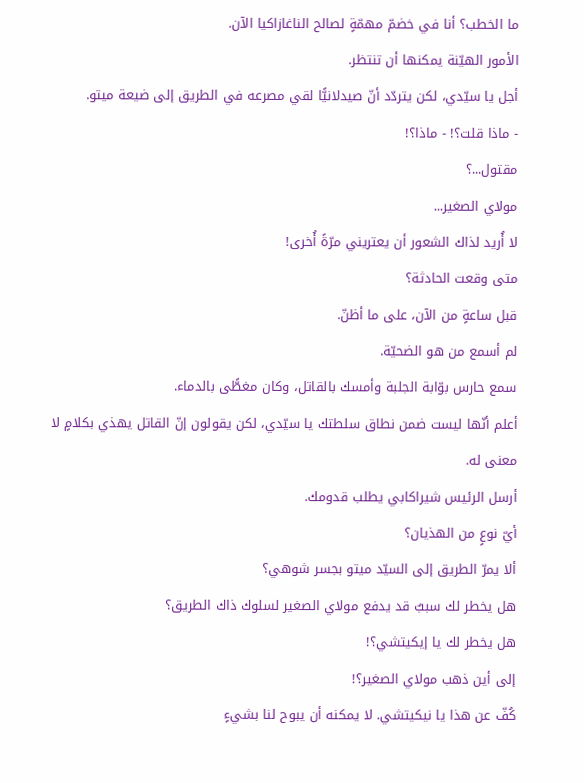ما الخطب؟ أنا في خضمّ مهمّةٍ لصالح الناغازاكيا الآن.
الأمور الهيّنة يمكنها أن تنتظر.
أجل يا سيّدي، لكن يتردّد أنّ صيدلانيًّا لقي مصرعه في الطريق إلى ضيعة ميتو.
- ماذا قلت؟! - ماذا؟!
مقتول...؟
مولاي الصغير...
لا أُريد لذاك الشعور أن يعتريني مرّةً أُخرى!
متى وقعت الحادثة؟
قبل ساعةٍ من الآن، على ما أظنّ.
لم أسمع من هو الضحيّة.
سمع حارس بوّابة الجلبة وأمسك بالقاتل، وكان مغطًّى بالدماء.
أعلم أنّها ليست ضمن نطاق سلطتك يا سيّدي، لكن يقولون إنّ القاتل يهذي بكلامٍ لا معنى له.
أرسل الرئيس شيراكابي يطلب قدومك.
أيّ نوعٍ من الهذيان؟
ألا يمرّ الطريق إلى السيّد ميتو بجسر شوهي؟
هل يخطر لك سببٌ قد يدفع مولاي الصغير لسلوك ذاك الطريق؟
هل يخطر لك يا إيكيتشي؟!
إلى أين ذهب مولاي الصغير؟!
كُفّ عن هذا يا نيكيتشي. لا يمكنه أن يبوح لنا بشيءٍ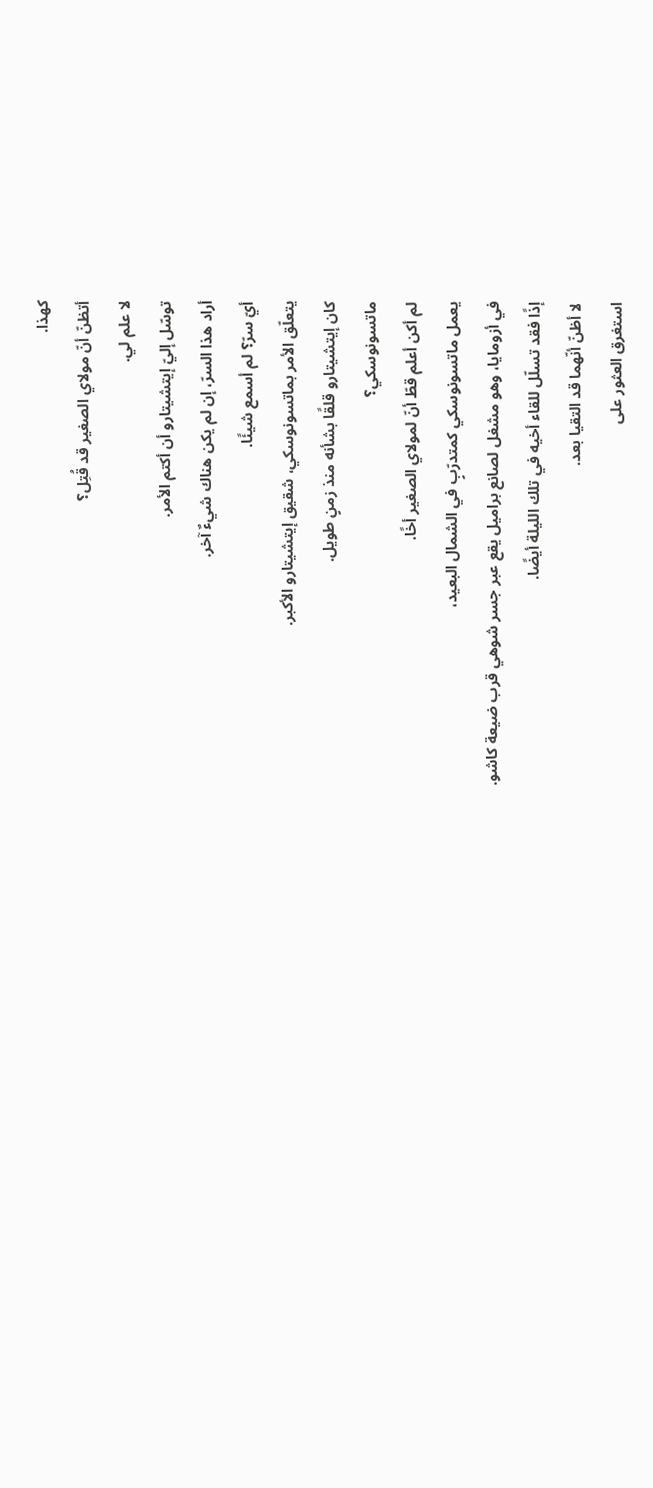كهذا.
أتظنّ أنّ مولاي الصغير قد قُتِل؟
لا علم لي.
توسّل إليّ إيتشيتارو أن أكتم الأمر.
أراد هذا السرّ، إن لم يكن هناك شيءٌ آخر.
أيّ سرّ؟ لم أسمع شيئًا.
يتعلّق الأمر بماتسونوسكي، شقيق إيتشيتارو الأكبر.
كان إيتشيتارو قلقًا بشأنه منذ زمنٍ طويل.
ماتسونوسكي؟
لم أكن أعلم قطّ أنّ لمولاي الصغير أخًا.
يعمل ماتسونوسكي كمتدرّبٍ في الشمال البعيد،
في أزومايا، وهو مشغل لصانع براميل يقع عبر جسر شوهي قرب ضيعة كاشو.
إذًا فقد تسلّل للقاء أخيه في تلك الليلة أيضًا.
لا أظنّ أنّهما قد التقيا بعد.
استغرق العثور على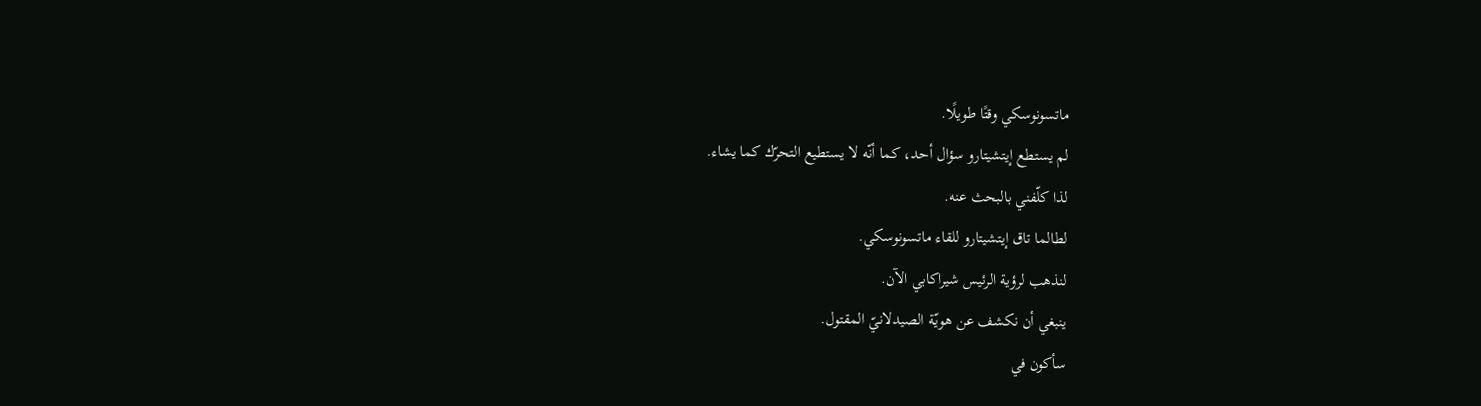ماتسونوسكي وقتًا طويلًا.
لم يستطع إيتشيتارو سؤال أحد، كما أنّه لا يستطيع التحرّك كما يشاء.
لذا كلّفني بالبحث عنه.
لطالما تاق إيتشيتارو للقاء ماتسونوسكي.
لنذهب لرؤية الرئيس شيراكابي الآن.
ينبغي أن نكشف عن هويّة الصيدلانيّ المقتول.
سأكون في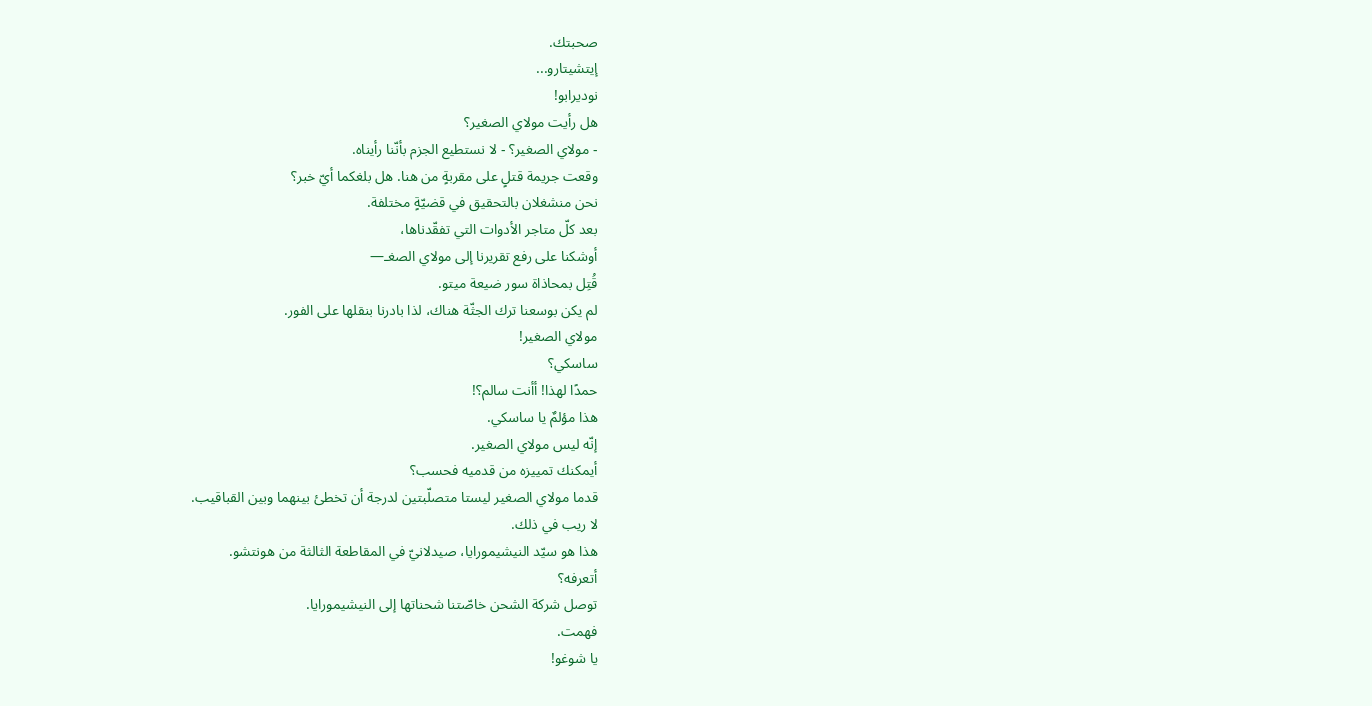صحبتك.
إيتشيتارو...
نوديرابو!
هل رأيت مولاي الصغير؟
- مولاي الصغير؟ - لا نستطيع الجزم بأنّنا رأيناه.
وقعت جريمة قتلٍ على مقربةٍ من هنا. هل بلغكما أيّ خبر؟
نحن منشغلان بالتحقيق في قضيّةٍ مختلفة.
بعد كلّ متاجر الأدوات التي تفقّدناها،
أوشكنا على رفع تقريرنا إلى مولاي الصغـ—
قُتِل بمحاذاة سور ضيعة ميتو.
لم يكن بوسعنا ترك الجثّة هناك، لذا بادرنا بنقلها على الفور.
مولاي الصغير!
ساسكي؟
حمدًا لهذا! أأنت سالم؟!
هذا مؤلمٌ يا ساسكي.
إنّه ليس مولاي الصغير.
أيمكنك تمييزه من قدميه فحسب؟
قدما مولاي الصغير ليستا متصلّبتين لدرجة أن تخطئ بينهما وبين القباقيب.
لا ريب في ذلك.
هذا هو سيّد النيشيمورايا، صيدلانيّ في المقاطعة الثالثة من هونتشو.
أتعرفه؟
توصل شركة الشحن خاصّتنا شحناتها إلى النيشيمورايا.
فهمت.
يا شوغو!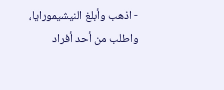- اذهب وأبلغ النيشيمورايا، واطلب من أحد أفراد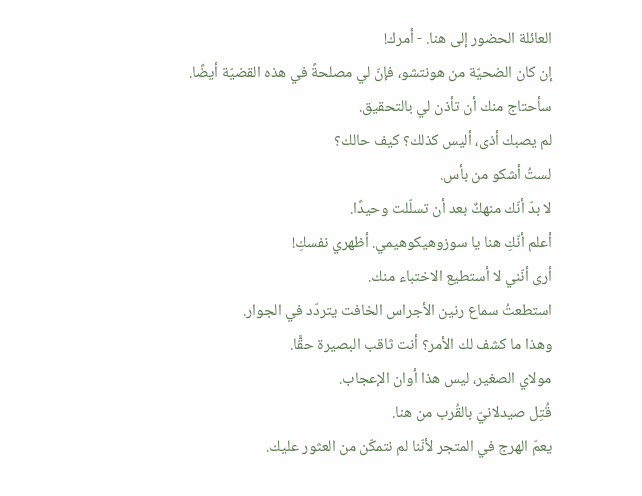العائلة الحضور إلى هنا. - أمرك!
إن كان الضحيّة من هونتشو، فإنّ لي مصلحةً في هذه القضيّة أيضًا.
سأحتاج منك أن تأذن لي بالتحقيق.
لم يصبك أذى، أليس كذلك؟ كيف حالك؟
لستُ أشكو من بأس.
لا بدّ أنّك منهكٌ بعد أن تسلّلت وحيدًا.
أعلم أنّكِ هنا يا سوزوهيكوهيمي. أظهري نفسكِ!
أرى أنّني لا أستطيع الاختباء منك.
استطعتُ سماع رنين الأجراس الخافت يتردّد في الجوار.
وهذا ما كشف لك الأمر؟ أنت ثاقب البصيرة حقًّا.
مولاي الصغير، ليس هذا أوان الإعجاب.
قُتِل صيدلانيّ بالقُرب من هنا.
يعمّ الهرج في المتجر لأنّنا لم نتمكّن من العثور عليك.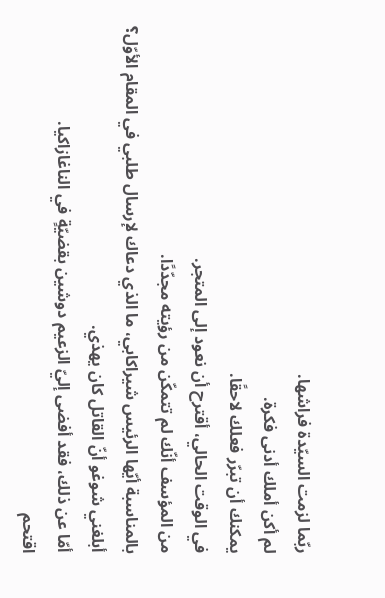ربّما لزمت السيّدة فراشها.
لم أكن أملك أدنى فكرة.
يمكنك أن تبرّر فعلك لاحقًا.
في الوقت الحالي، أقترح أن نعود إلى المتجر.
من المؤسف أنّك لم تتمكّن من رؤيته مجدّدًا.
بالمناسبة أيّها الرئيس شيراكابي، ما الذي دعاك لإرسال طلبي في المقام الأوّل؟
أبلغني شوغو أنّ القاتل كان يهذي.
أمّا عن ذلك، فقد أفضى إليّ الزعيم دوشين بقضيّةٍ في الناغازاكيا.
اقتحم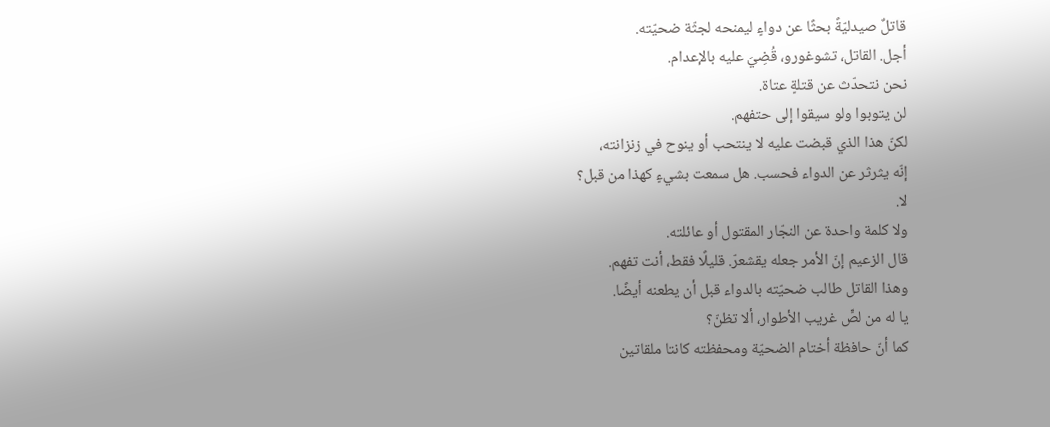قاتلٌ صيدليّةً بحثًا عن دواءٍ ليمنحه لجثّة ضحيّته.
أجل. القاتل، تشوغورو، قُضِيَ عليه بالإعدام.
نحن نتحدّث عن قتلةٍ عتاة.
لن يتوبوا ولو سيقوا إلى حتفهم.
لكنّ هذا الذي قبضت عليه لا ينتحب أو ينوح في زنزانته،
إنّه يثرثر عن الدواء فحسب. هل سمعت بشيءٍ كهذا من قبل؟
لا.
ولا كلمة واحدة عن النجّار المقتول أو عائلته.
قال الزعيم إنّ الأمر جعله يقشعرّ. قليلًا فقط، أنت تفهم.
وهذا القاتل طالب ضحيّته بالدواء قبل أن يطعنه أيضًا.
يا له من لصٍّ غريب الأطوار، ألا تظنّ؟
كما أنّ حافظة أختام الضحيّة ومحفظته كانتا ملقاتين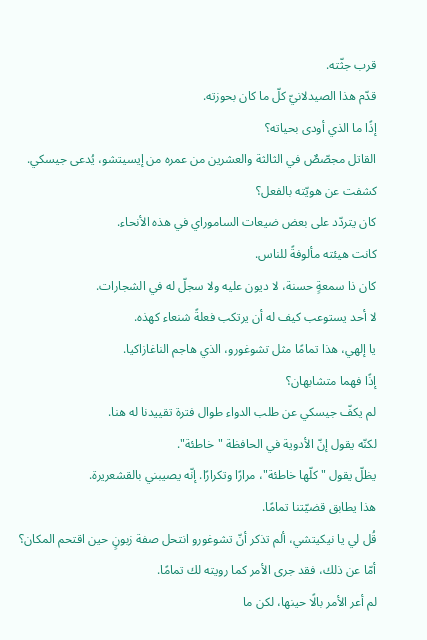قرب جثّته.
قدّم هذا الصيدلانيّ كلّ ما كان بحوزته.
إذًا ما الذي أودى بحياته؟
القاتل مجصّصٌ في الثالثة والعشرين من عمره من إيسيتشو، يُدعى جيسكي.
كشفت عن هويّته بالفعل؟
كان يتردّد على بعض ضيعات الساموراي في هذه الأنحاء.
كانت هيئته مألوفةً للناس.
كان ذا سمعةٍ حسنة، لا ديون عليه ولا سجلّ له في الشجارات.
لا أحد يستوعب كيف له أن يرتكب فعلةً شنعاء كهذه.
يا إلهي، هذا تمامًا مثل تشوغورو، الذي هاجم الناغازاكيا.
إذًا فهما متشابهان؟
لم يكفّ جيسكي عن طلب الدواء طوال فترة تقييدنا له هنا.
لكنّه يقول إنّ الأدوية في الحافظة "خاطئة".
يظلّ يقول "كلّها خاطئة"، مرارًا وتكرارًا. إنّه يصيبني بالقشعريرة.
هذا يطابق قضيّتنا تمامًا.
قُل لي يا نيكيتشي، ألم تذكر أنّ تشوغورو انتحل صفة زبونٍ حين اقتحم المكان؟
أمّا عن ذلك، فقد جرى الأمر كما رويته لك تمامًا.
لم أعر الأمر بالًا حينها، لكن ما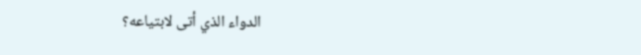الدواء الذي أتى لابتياعه؟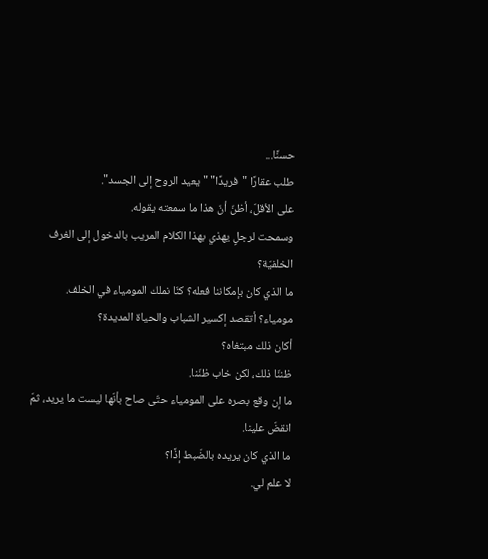حسنًا...
طلب عقارًا "فريدًا" "يعيد الروح إلى الجسد".
على الأقلّ، أظنّ أنّ هذا ما سمعته يقوله.
وسمحت لرجلٍ يهذي بهذا الكلام المريب بالدخول إلى الغرف الخلفيّة؟
ما الذي كان بإمكاننا فعله؟ كنّا نملك المومياء في الخلف.
مومياء؟ أتقصد إكسير الشباب والحياة المديدة؟
أكان ذلك مبتغاه؟
ظننّا ذلك، لكن خاب ظنّنا.
ما إن وقع بصره على المومياء حتّى صاح بأنّها ليست ما يريد، ثمّ انقضّ علينا.
ما الذي كان يريده بالضّبط إذًا؟
لا علم لي.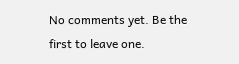No comments yet. Be the first to leave one.